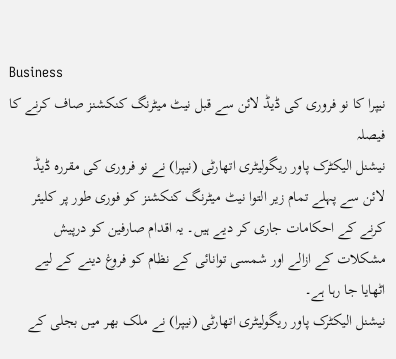Business
نیپرا کا نو فروری کی ڈیڈ لائن سے قبل نیٹ میٹرنگ کنکشنز صاف کرنے کا فیصلہ
نیشنل الیکٹرک پاور ریگولیٹری اتھارٹی (نیپرا) نے نو فروری کی مقررہ ڈیڈ لائن سے پہلے تمام زیر التوا نیٹ میٹرنگ کنکشنز کو فوری طور پر کلیئر کرنے کے احکامات جاری کر دیے ہیں۔ یہ اقدام صارفین کو درپیش مشکلات کے ازالے اور شمسی توانائی کے نظام کو فروغ دینے کے لیے اٹھایا جا رہا ہے۔
نیشنل الیکٹرک پاور ریگولیٹری اتھارٹی (نیپرا) نے ملک بھر میں بجلی کے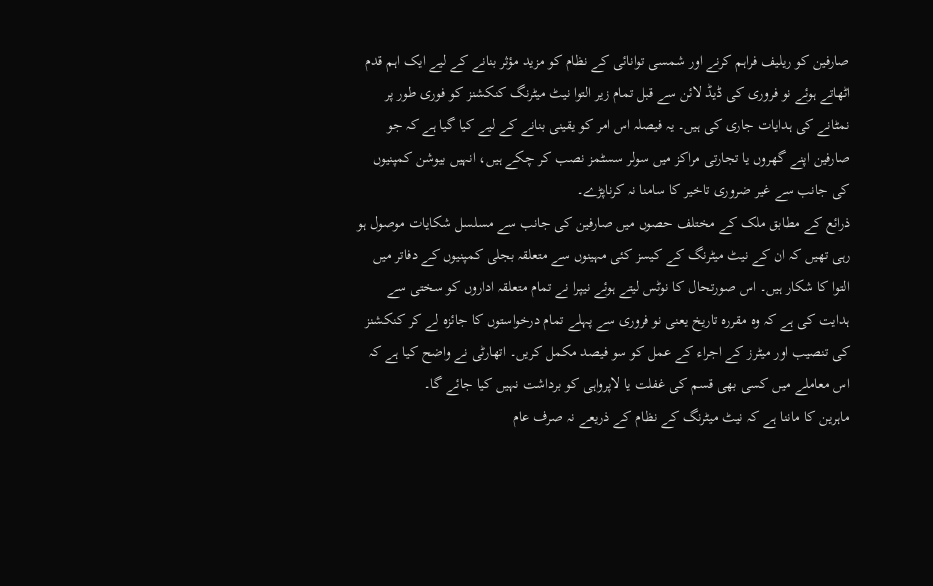صارفین کو ریلیف فراہم کرنے اور شمسی توانائی کے نظام کو مزید مؤثر بنانے کے لیے ایک اہم قدم اٹھاتے ہوئے نو فروری کی ڈیڈ لائن سے قبل تمام زیر التوا نیٹ میٹرنگ کنکشنز کو فوری طور پر نمٹانے کی ہدایات جاری کی ہیں۔ یہ فیصلہ اس امر کو یقینی بنانے کے لیے کیا گیا ہے کہ جو صارفین اپنے گھروں یا تجارتی مراکز میں سولر سسٹمز نصب کر چکے ہیں، انہیں بیوشن کمپنیوں کی جانب سے غیر ضروری تاخیر کا سامنا نہ کرناپڑے۔
ذرائع کے مطابق ملک کے مختلف حصوں میں صارفین کی جانب سے مسلسل شکایات موصول ہو رہی تھیں کہ ان کے نیٹ میٹرنگ کے کیسز کئی مہینوں سے متعلقہ بجلی کمپنیوں کے دفاتر میں التوا کا شکار ہیں۔ اس صورتحال کا نوٹس لیتے ہوئے نیپرا نے تمام متعلقہ اداروں کو سختی سے ہدایت کی ہے کہ وہ مقررہ تاریخ یعنی نو فروری سے پہلے تمام درخواستوں کا جائزہ لے کر کنکشنز کی تنصیب اور میٹرز کے اجراء کے عمل کو سو فیصد مکمل کریں۔ اتھارٹی نے واضح کیا ہے کہ اس معاملے میں کسی بھی قسم کی غفلت یا لاپرواہی کو برداشت نہیں کیا جائے گا۔
ماہرین کا ماننا ہے کہ نیٹ میٹرنگ کے نظام کے ذریعے نہ صرف عام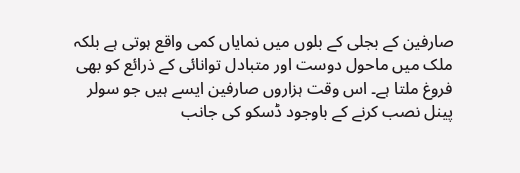صارفین کے بجلی کے بلوں میں نمایاں کمی واقع ہوتی ہے بلکہ ملک میں ماحول دوست اور متبادل توانائی کے ذرائع کو بھی فروغ ملتا ہے۔ اس وقت ہزاروں صارفین ایسے ہیں جو سولر پینل نصب کرنے کے باوجود ڈسکو کی جانب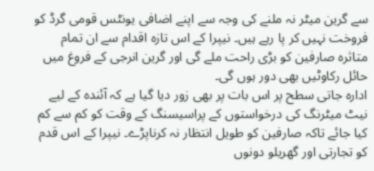سے گرین میٹر نہ ملنے کی وجہ سے اپنے اضافی یونٹس قومی گرڈ کو فروخت نہیں کر پا رہے ہیں۔ نیپرا کے اس تازہ اقدام سے ان تمام متاثرہ صارفین کو بڑی راحت ملے گی اور گرین انرجی کے فروغ میں حائل رکاوٹیں بھی دور ہوں گی۔
ادارہ جاتی سطح پر اس بات پر بھی زور دیا گیا ہے کہ آئندہ کے لیے نیٹ میٹرنگ کی درخواستوں کے پراسیسنگ کے وقت کو کم سے کم کیا جائے تاکہ صارفین کو طویل انتظار نہ کرناپڑے۔ نیپرا کے اس قدم کو تجارتی اور گھریلو دونوں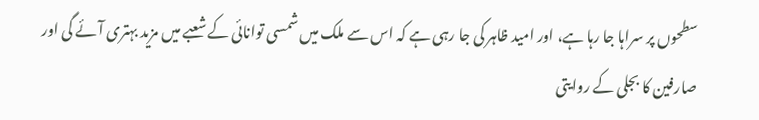سطحوں پر سراہا جا رہا ہے، اور امید ظاہر کی جا رہی ہے کہ اس سے ملک میں شمسی توانائی کے شعبے میں مزید بہتری آئے گی اور صارفین کا بجلی کے روایتی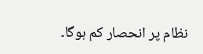نظام پر انحصار کم ہوگا۔